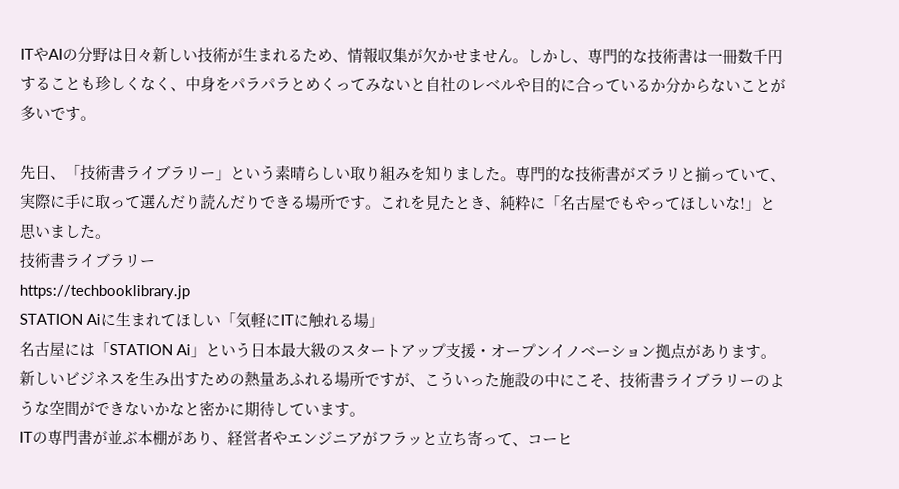ITやAIの分野は日々新しい技術が生まれるため、情報収集が欠かせません。しかし、専門的な技術書は一冊数千円することも珍しくなく、中身をパラパラとめくってみないと自社のレベルや目的に合っているか分からないことが多いです。

先日、「技術書ライブラリー」という素晴らしい取り組みを知りました。専門的な技術書がズラリと揃っていて、実際に手に取って選んだり読んだりできる場所です。これを見たとき、純粋に「名古屋でもやってほしいな!」と思いました。
技術書ライブラリー
https://techbooklibrary.jp
STATION Aiに生まれてほしい「気軽にITに触れる場」
名古屋には「STATION Ai」という日本最大級のスタートアップ支援・オープンイノベーション拠点があります。新しいビジネスを生み出すための熱量あふれる場所ですが、こういった施設の中にこそ、技術書ライブラリーのような空間ができないかなと密かに期待しています。
ITの専門書が並ぶ本棚があり、経営者やエンジニアがフラッと立ち寄って、コーヒ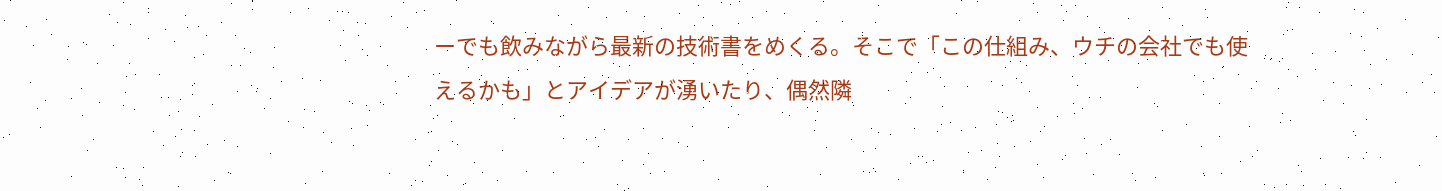ーでも飲みながら最新の技術書をめくる。そこで「この仕組み、ウチの会社でも使えるかも」とアイデアが湧いたり、偶然隣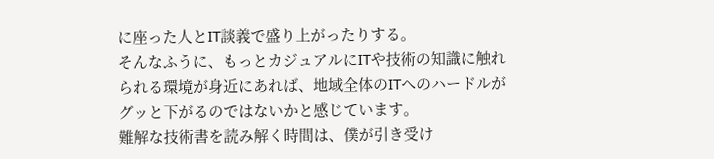に座った人とIT談義で盛り上がったりする。
そんなふうに、もっとカジュアルにITや技術の知識に触れられる環境が身近にあれば、地域全体のITへのハードルがグッと下がるのではないかと感じています。
難解な技術書を読み解く時間は、僕が引き受け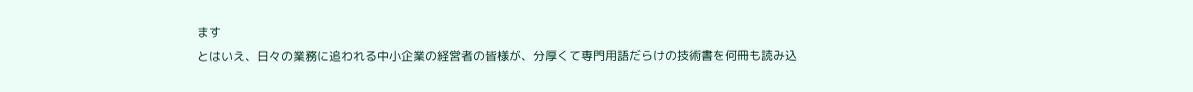ます
とはいえ、日々の業務に追われる中小企業の経営者の皆様が、分厚くて専門用語だらけの技術書を何冊も読み込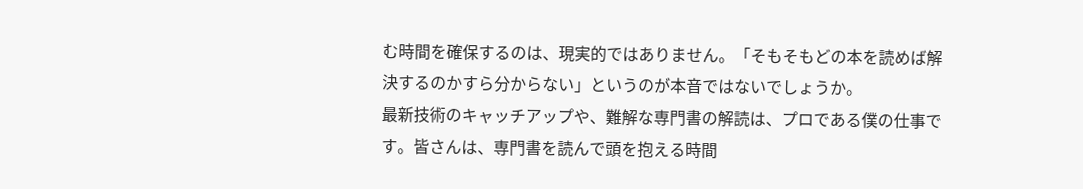む時間を確保するのは、現実的ではありません。「そもそもどの本を読めば解決するのかすら分からない」というのが本音ではないでしょうか。
最新技術のキャッチアップや、難解な専門書の解読は、プロである僕の仕事です。皆さんは、専門書を読んで頭を抱える時間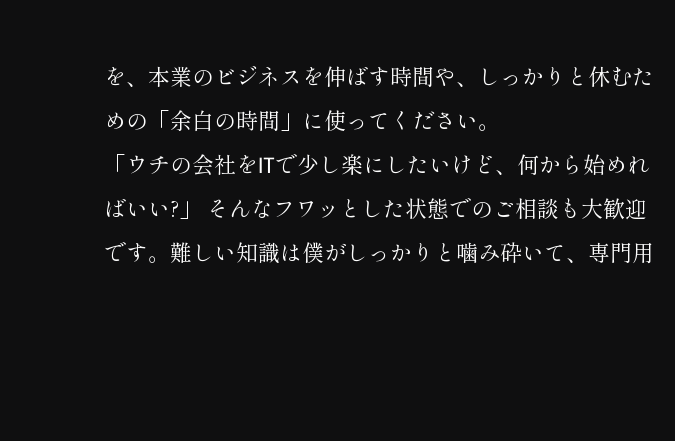を、本業のビジネスを伸ばす時間や、しっかりと休むための「余白の時間」に使ってください。
「ウチの会社をITで少し楽にしたいけど、何から始めればいい?」 そんなフワッとした状態でのご相談も大歓迎です。難しい知識は僕がしっかりと噛み砕いて、専門用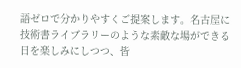語ゼロで分かりやすくご提案します。名古屋に技術書ライブラリーのような素敵な場ができる日を楽しみにしつつ、皆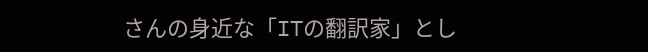さんの身近な「ITの翻訳家」とし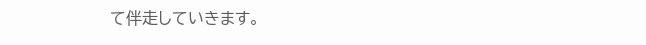て伴走していきます。